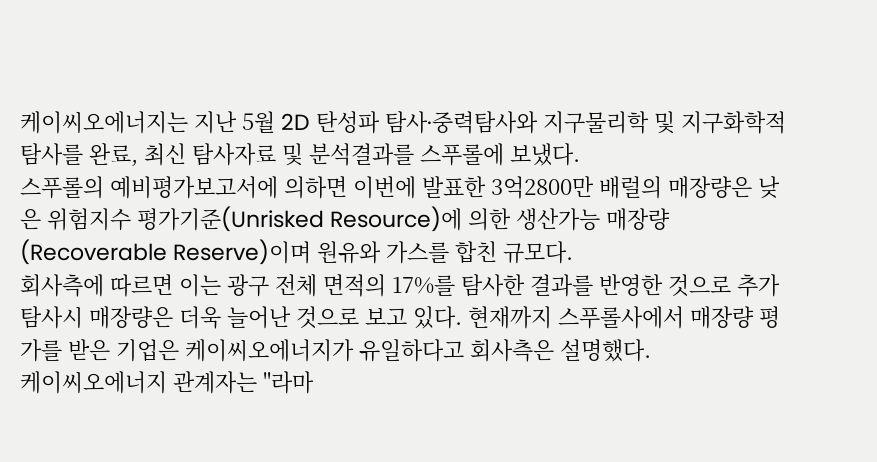케이씨오에너지는 지난 5월 2D 탄성파 탐사∙중력탐사와 지구물리학 및 지구화학적 탐사를 완료, 최신 탐사자료 및 분석결과를 스푸롤에 보냈다.
스푸롤의 예비평가보고서에 의하면 이번에 발표한 3억2800만 배럴의 매장량은 낮은 위험지수 평가기준(Unrisked Resource)에 의한 생산가능 매장량(Recoverable Reserve)이며 원유와 가스를 합친 규모다.
회사측에 따르면 이는 광구 전체 면적의 17%를 탐사한 결과를 반영한 것으로 추가 탐사시 매장량은 더욱 늘어난 것으로 보고 있다. 현재까지 스푸롤사에서 매장량 평가를 받은 기업은 케이씨오에너지가 유일하다고 회사측은 설명했다.
케이씨오에너지 관계자는 "라마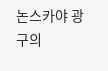논스카야 광구의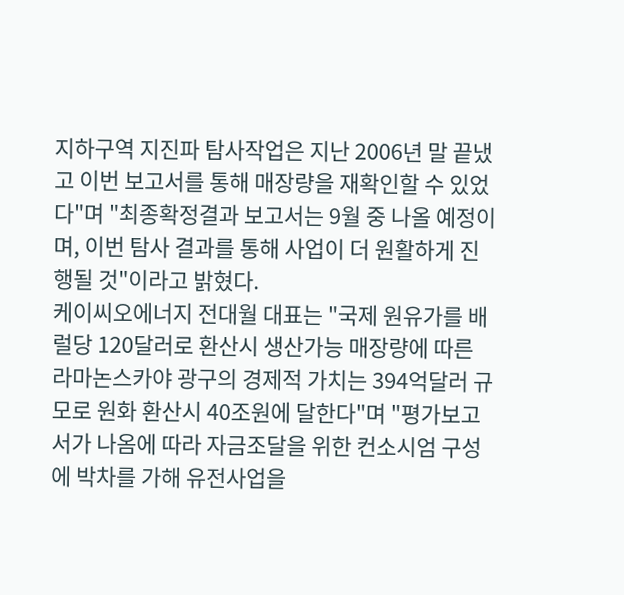지하구역 지진파 탐사작업은 지난 2006년 말 끝냈고 이번 보고서를 통해 매장량을 재확인할 수 있었다"며 "최종확정결과 보고서는 9월 중 나올 예정이며, 이번 탐사 결과를 통해 사업이 더 원활하게 진행될 것"이라고 밝혔다.
케이씨오에너지 전대월 대표는 "국제 원유가를 배럴당 120달러로 환산시 생산가능 매장량에 따른 라마논스카야 광구의 경제적 가치는 394억달러 규모로 원화 환산시 40조원에 달한다"며 "평가보고서가 나옴에 따라 자금조달을 위한 컨소시엄 구성에 박차를 가해 유전사업을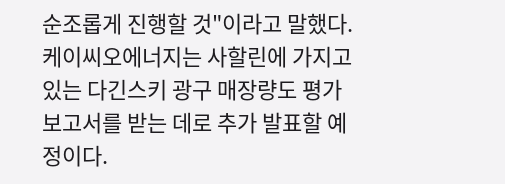순조롭게 진행할 것"이라고 말했다.
케이씨오에너지는 사할린에 가지고 있는 다긴스키 광구 매장량도 평가보고서를 받는 데로 추가 발표할 예정이다.